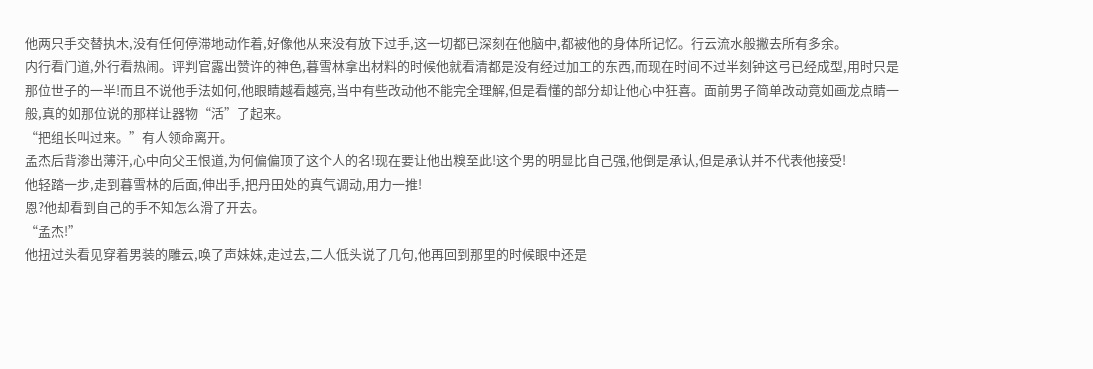他两只手交替执木,没有任何停滞地动作着,好像他从来没有放下过手,这一切都已深刻在他脑中,都被他的身体所记忆。行云流水般撇去所有多余。
内行看门道,外行看热闹。评判官露出赞许的神色,暮雪林拿出材料的时候他就看清都是没有经过加工的东西,而现在时间不过半刻钟这弓已经成型,用时只是那位世子的一半!而且不说他手法如何,他眼睛越看越亮,当中有些改动他不能完全理解,但是看懂的部分却让他心中狂喜。面前男子简单改动竟如画龙点睛一般,真的如那位说的那样让器物“活”了起来。
“把组长叫过来。”有人领命离开。
孟杰后背渗出薄汗,心中向父王恨道,为何偏偏顶了这个人的名!现在要让他出糗至此!这个男的明显比自己强,他倒是承认,但是承认并不代表他接受!
他轻踏一步,走到暮雪林的后面,伸出手,把丹田处的真气调动,用力一推!
恩?他却看到自己的手不知怎么滑了开去。
“孟杰!”
他扭过头看见穿着男装的雕云,唤了声妹妹,走过去,二人低头说了几句,他再回到那里的时候眼中还是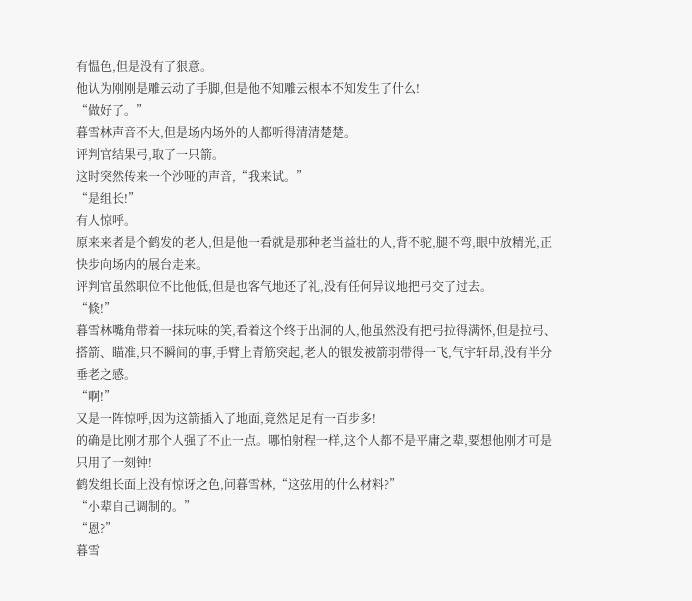有愠色,但是没有了狠意。
他认为刚刚是雕云动了手脚,但是他不知雕云根本不知发生了什么!
“做好了。”
暮雪林声音不大,但是场内场外的人都听得清清楚楚。
评判官结果弓,取了一只箭。
这时突然传来一个沙哑的声音,“我来试。”
“是组长!”
有人惊呼。
原来来者是个鹤发的老人,但是他一看就是那种老当益壮的人,背不驼,腿不弯,眼中放精光,正快步向场内的展台走来。
评判官虽然职位不比他低,但是也客气地还了礼,没有任何异议地把弓交了过去。
“倐!”
暮雪林嘴角带着一抹玩味的笑,看着这个终于出洞的人,他虽然没有把弓拉得满怀,但是拉弓、搭箭、瞄准,只不瞬间的事,手臂上青筋突起,老人的银发被箭羽带得一飞,气宇轩昂,没有半分垂老之感。
“啊!”
又是一阵惊呼,因为这箭插入了地面,竟然足足有一百步多!
的确是比刚才那个人强了不止一点。哪怕射程一样,这个人都不是平庸之辈,要想他刚才可是只用了一刻钟!
鹤发组长面上没有惊讶之色,问暮雪林,“这弦用的什么材料?”
“小辈自己调制的。”
“恩?”
暮雪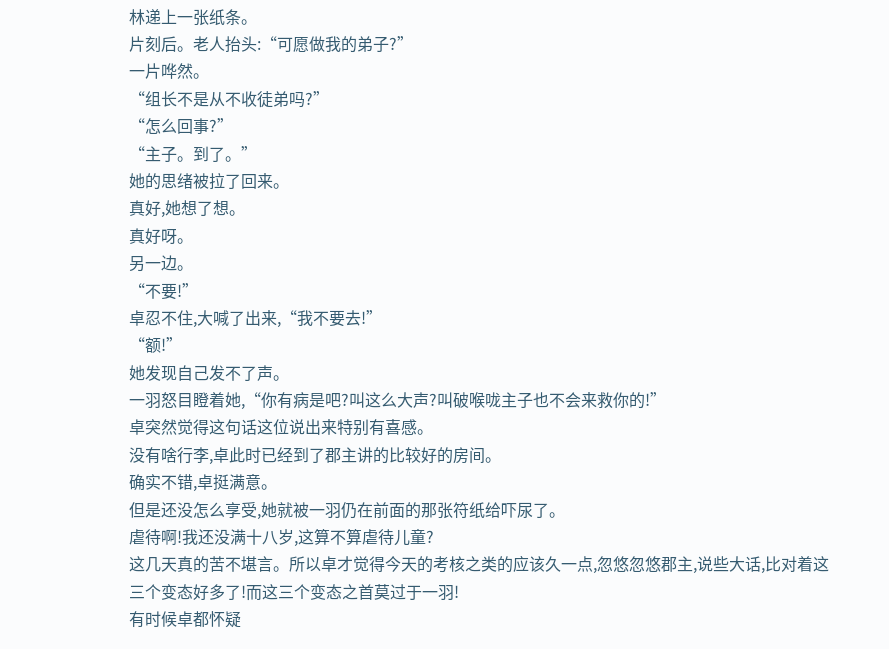林递上一张纸条。
片刻后。老人抬头:“可愿做我的弟子?”
一片哗然。
“组长不是从不收徒弟吗?”
“怎么回事?”
“主子。到了。”
她的思绪被拉了回来。
真好,她想了想。
真好呀。
另一边。
“不要!”
卓忍不住,大喊了出来,“我不要去!”
“额!”
她发现自己发不了声。
一羽怒目瞪着她,“你有病是吧?叫这么大声?叫破喉咙主子也不会来救你的!”
卓突然觉得这句话这位说出来特别有喜感。
没有啥行李,卓此时已经到了郡主讲的比较好的房间。
确实不错,卓挺满意。
但是还没怎么享受,她就被一羽仍在前面的那张符纸给吓尿了。
虐待啊!我还没满十八岁,这算不算虐待儿童?
这几天真的苦不堪言。所以卓才觉得今天的考核之类的应该久一点,忽悠忽悠郡主,说些大话,比对着这三个变态好多了!而这三个变态之首莫过于一羽!
有时候卓都怀疑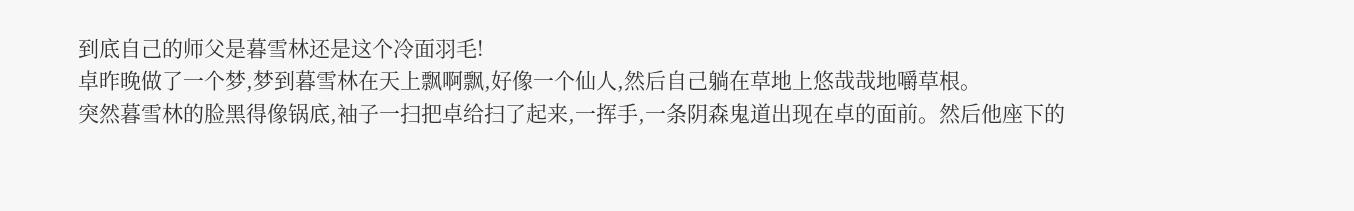到底自己的师父是暮雪林还是这个冷面羽毛!
卓昨晚做了一个梦,梦到暮雪林在天上飘啊飘,好像一个仙人,然后自己躺在草地上悠哉哉地嚼草根。
突然暮雪林的脸黑得像锅底,袖子一扫把卓给扫了起来,一挥手,一条阴森鬼道出现在卓的面前。然后他座下的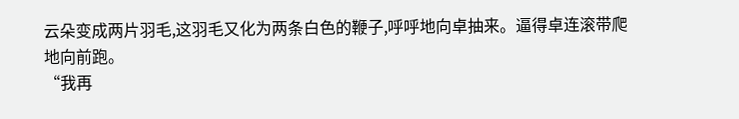云朵变成两片羽毛,这羽毛又化为两条白色的鞭子,呼呼地向卓抽来。逼得卓连滚带爬地向前跑。
“我再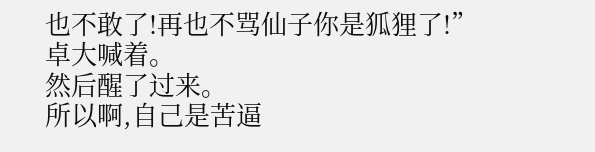也不敢了!再也不骂仙子你是狐狸了!”
卓大喊着。
然后醒了过来。
所以啊,自己是苦逼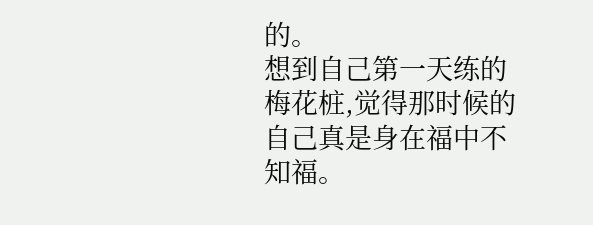的。
想到自己第一天练的梅花桩,觉得那时候的自己真是身在福中不知福。